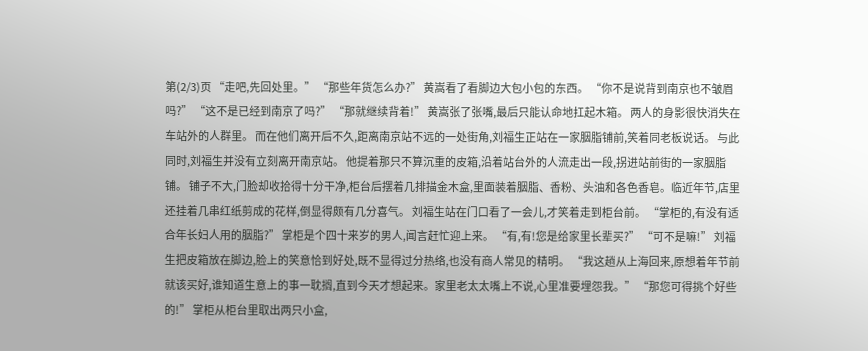第(2/3)页 “走吧,先回处里。” “那些年货怎么办?” 黄嵩看了看脚边大包小包的东西。 “你不是说背到南京也不皱眉吗?” “这不是已经到南京了吗?” “那就继续背着!” 黄嵩张了张嘴,最后只能认命地扛起木箱。 两人的身影很快消失在车站外的人群里。 而在他们离开后不久,距离南京站不远的一处街角,刘福生正站在一家胭脂铺前,笑着同老板说话。 与此同时,刘福生并没有立刻离开南京站。 他提着那只不算沉重的皮箱,沿着站台外的人流走出一段,拐进站前街的一家胭脂铺。 铺子不大,门脸却收拾得十分干净,柜台后摆着几排描金木盒,里面装着胭脂、香粉、头油和各色香皂。临近年节,店里还挂着几串红纸剪成的花样,倒显得颇有几分喜气。 刘福生站在门口看了一会儿,才笑着走到柜台前。 “掌柜的,有没有适合年长妇人用的胭脂?” 掌柜是个四十来岁的男人,闻言赶忙迎上来。 “有,有!您是给家里长辈买?” “可不是嘛!” 刘福生把皮箱放在脚边,脸上的笑意恰到好处,既不显得过分热络,也没有商人常见的精明。 “我这趟从上海回来,原想着年节前就该买好,谁知道生意上的事一耽搁,直到今天才想起来。家里老太太嘴上不说,心里准要埋怨我。” “那您可得挑个好些的!” 掌柜从柜台里取出两只小盒,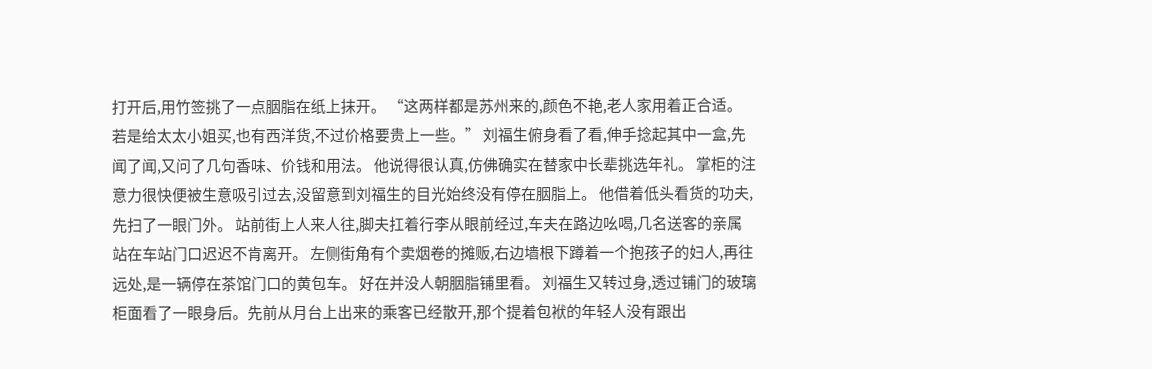打开后,用竹签挑了一点胭脂在纸上抹开。 “这两样都是苏州来的,颜色不艳,老人家用着正合适。若是给太太小姐买,也有西洋货,不过价格要贵上一些。” 刘福生俯身看了看,伸手捻起其中一盒,先闻了闻,又问了几句香味、价钱和用法。 他说得很认真,仿佛确实在替家中长辈挑选年礼。 掌柜的注意力很快便被生意吸引过去,没留意到刘福生的目光始终没有停在胭脂上。 他借着低头看货的功夫,先扫了一眼门外。 站前街上人来人往,脚夫扛着行李从眼前经过,车夫在路边吆喝,几名送客的亲属站在车站门口迟迟不肯离开。 左侧街角有个卖烟卷的摊贩,右边墙根下蹲着一个抱孩子的妇人,再往远处,是一辆停在茶馆门口的黄包车。 好在并没人朝胭脂铺里看。 刘福生又转过身,透过铺门的玻璃柜面看了一眼身后。先前从月台上出来的乘客已经散开,那个提着包袱的年轻人没有跟出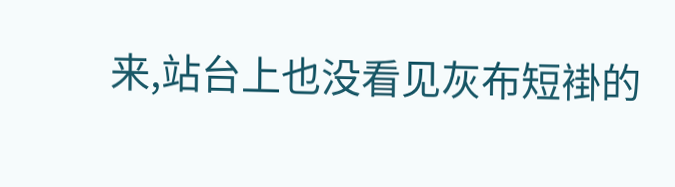来,站台上也没看见灰布短褂的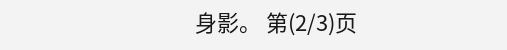身影。 第(2/3)页